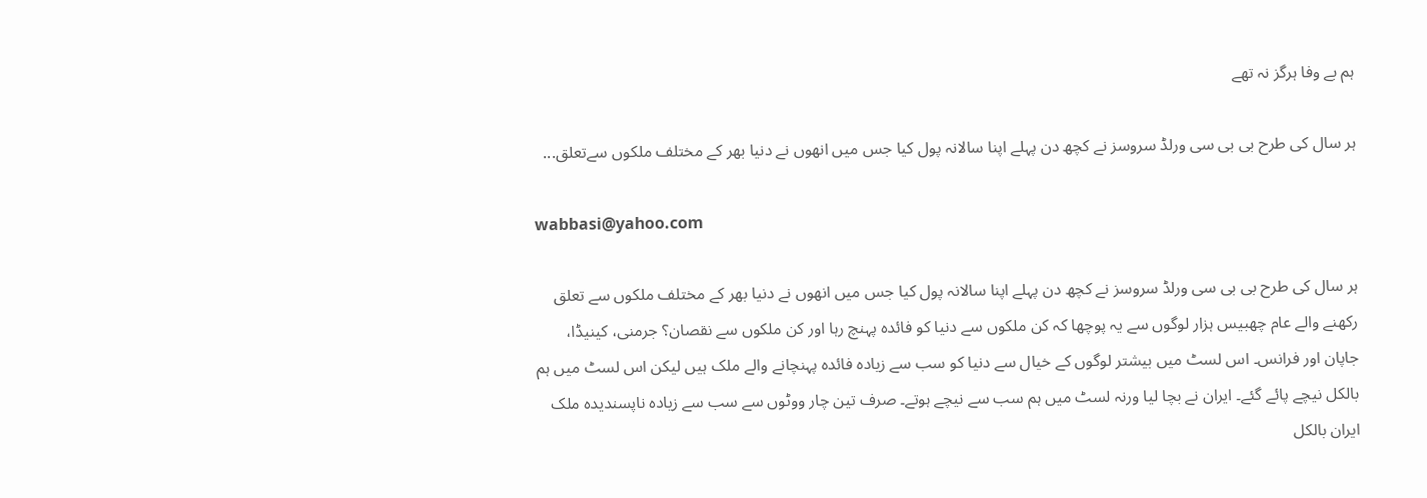ہم بے وفا ہرگز نہ تھے

ہر سال کی طرح بی بی سی ورلڈ سروسز نے کچھ دن پہلے اپنا سالانہ پول کیا جس میں انھوں نے دنیا بھر کے مختلف ملکوں سےتعلق...

wabbasi@yahoo.com

ہر سال کی طرح بی بی سی ورلڈ سروسز نے کچھ دن پہلے اپنا سالانہ پول کیا جس میں انھوں نے دنیا بھر کے مختلف ملکوں سے تعلق رکھنے والے عام چھبیس ہزار لوگوں سے یہ پوچھا کہ کن ملکوں سے دنیا کو فائدہ پہنچ رہا اور کن ملکوں سے نقصان؟ جرمنی، کینیڈا، جاپان اور فرانس۔ اس لسٹ میں بیشتر لوگوں کے خیال سے دنیا کو سب سے زیادہ فائدہ پہنچانے والے ملک ہیں لیکن اس لسٹ میں ہم بالکل نیچے پائے گئے۔ ایران نے بچا لیا ورنہ لسٹ میں ہم سب سے نیچے ہوتے۔ صرف تین چار ووٹوں سے سب سے زیادہ ناپسندیدہ ملک ایران بالکل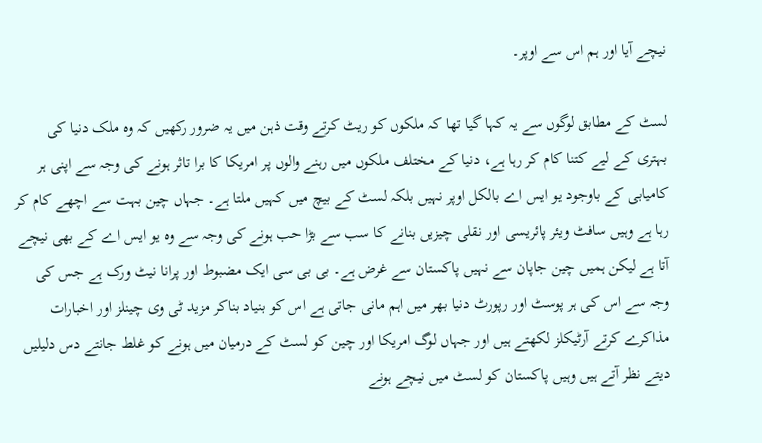نیچے آیا اور ہم اس سے اوپر۔

لسٹ کے مطابق لوگوں سے یہ کہا گیا تھا کہ ملکوں کو ریٹ کرتے وقت ذہن میں یہ ضرور رکھیں کہ وہ ملک دنیا کی بہتری کے لیے کتنا کام کر رہا ہے، دنیا کے مختلف ملکوں میں رہنے والوں پر امریکا کا برا تاثر ہونے کی وجہ سے اپنی ہر کامیابی کے باوجود یو ایس اے بالکل اوپر نہیں بلکہ لسٹ کے بیچ میں کہیں ملتا ہے۔ جہاں چین بہت سے اچھے کام کر رہا ہے وہیں سافٹ ویئر پائریسی اور نقلی چیزیں بنانے کا سب سے بڑا حب ہونے کی وجہ سے وہ یو ایس اے کے بھی نیچے آتا ہے لیکن ہمیں چین جاپان سے نہیں پاکستان سے غرض ہے۔ بی بی سی ایک مضبوط اور پرانا نیٹ ورک ہے جس کی وجہ سے اس کی ہر پوسٹ اور رپورٹ دنیا بھر میں اہم مانی جاتی ہے اس کو بنیاد بناکر مزید ٹی وی چینلز اور اخبارات مذاکرے کرتے آرٹیکلز لکھتے ہیں اور جہاں لوگ امریکا اور چین کو لسٹ کے درمیان میں ہونے کو غلط جانتے دس دلیلیں دیتے نظر آتے ہیں وہیں پاکستان کو لسٹ میں نیچے ہونے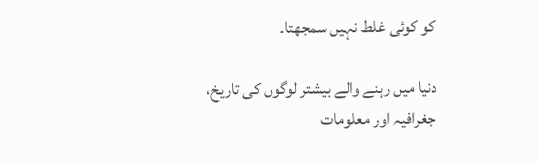کو کوئی غلط نہیں سمجھتا۔

دنیا میں رہنے والے بیشتر لوگوں کی تاریخ، جغرافیہ اور معلومات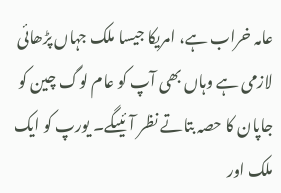عامہ خراب ہے، امریکا جیسا ملک جہاں پڑھائی لازمی ہے وہاں بھی آپ کو عام لوگ چین کو جاپان کا حصہ بتاتے نظر آئیںگے۔ یورپ کو ایک ملک اور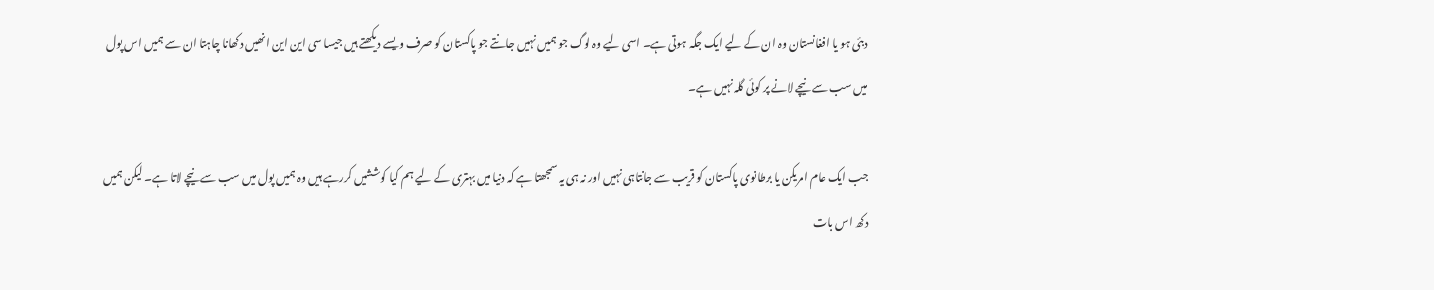دبئی ہو یا افغانستان وہ ان کے لیے ایک جگہ ہوتی ہے۔ اسی لیے وہ لوگ جو ہمیں نہیں جانتے جو پاکستان کو صرف ویسے دیکھتے ہیں جیسا سی این این انھیں دکھانا چاہتا ان سے ہمیں اس پول میں سب سے نیچے لانے پر کوئی گلہ نہیں ہے۔

جب ایک عام امریکن یا برطانوی پاکستان کو قریب سے جانتاہی نہیں اور نہ ہی یہ سمجھتا ہے کہ دنیا میں بہتری کے لیے ہم کیا کوششیں کررہے ہیں وہ ہمیں پول میں سب سے نیچے لاتا ہے۔ لیکن ہمیں دکھ اس بات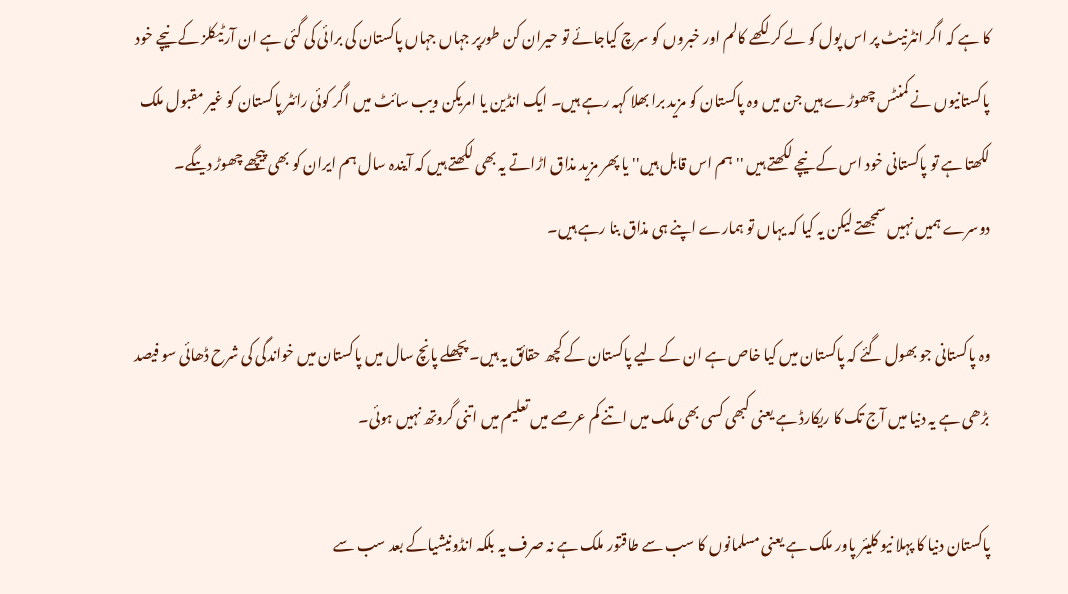کا ہے کہ اگر انٹرنیٹ پر اس پول کو لے کر لکھے کالم اور خبروں کو سرچ کیاجائے تو حیران کن طورپر جہاں جہاں پاکستان کی برائی کی گئی ہے ان آرٹیکلز کے نیچے خود پاکستانیوں نے کمنٹس چھوڑے ہیں جن میں وہ پاکستان کو مزید برا بھلا کہہ رہے ہیں۔ ایک انڈین یا امریکن ویب سائٹ میں اگر کوئی رائٹر پاکستان کو غیر مقبول ملک لکھتا ہے تو پاکستانی خود اس کے نیچے لکھتے ہیں ''ہم اس قابل ہیں'' یا پھر مزید مذاق اڑاتے یہ بھی لکھتے ہیں کہ آیندہ سال ہم ایران کو بھی پیچھے چھوڑ دیںگے۔ دوسرے ہمیں نہیں سمجھتے لیکن یہ کیا کہ یہاں تو ہمارے اپنے ہی مذاق بنا رہے ہیں۔

وہ پاکستانی جو بھول گئے کہ پاکستان میں کیا خاص ہے ان کے لیے پاکستان کے کچھ حقائق یہ ہیں۔ پچھلے پانچ سال میں پاکستان میں خواندگی کی شرح ڈھائی سو فیصد بڑھی ہے یہ دنیا میں آج تک کا ریکارڈ ہے یعنی کبھی کسی بھی ملک میں اتنے کم عرصے میں تعلیم میں اتنی گروتھ نہیں ہوئی۔

پاکستان دنیا کا پہلا نیو کلیئر پاور ملک ہے یعنی مسلمانوں کا سب سے طاقتور ملک ہے نہ صرف یہ بلکہ انڈونیشیاکے بعد سب سے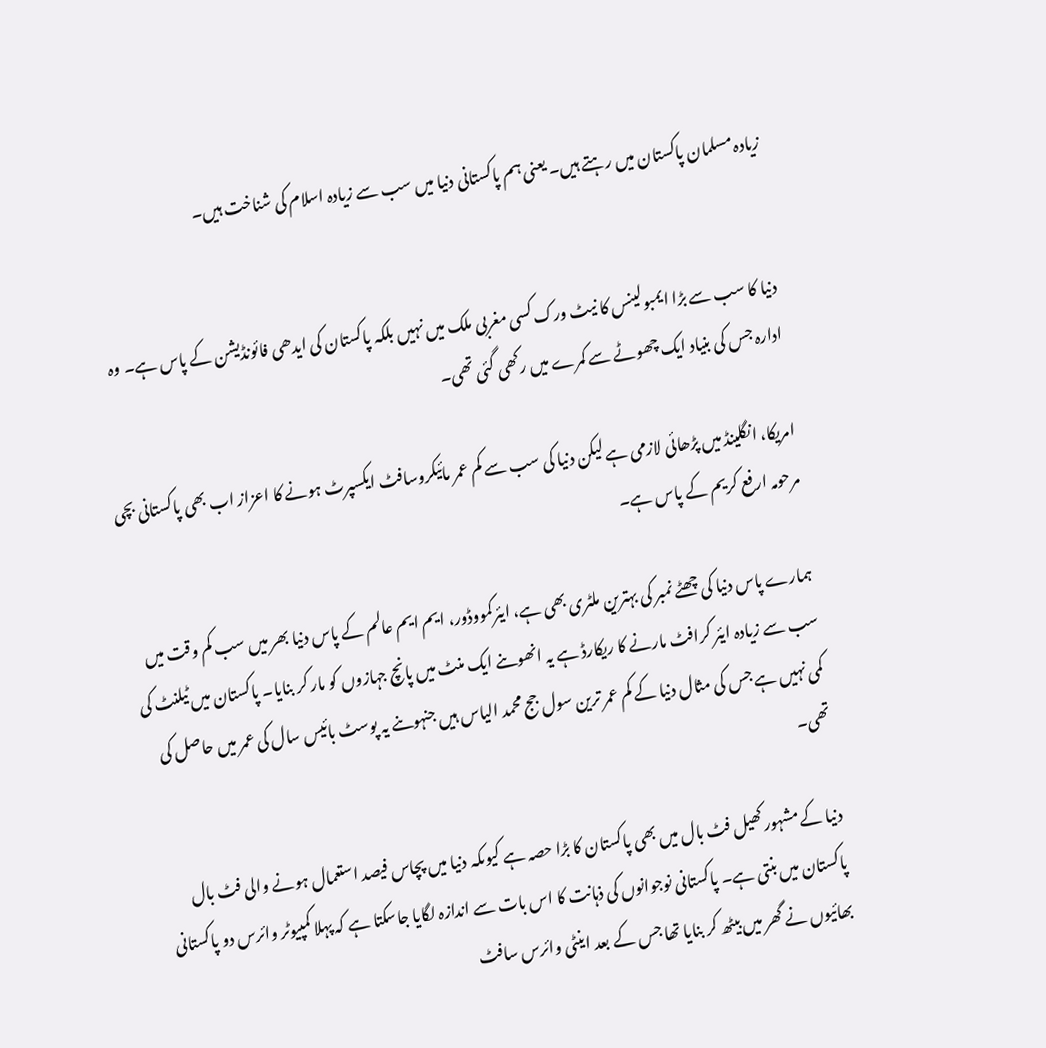زیادہ مسلمان پاکستان میں رہتے ہیں۔ یعنی ہم پاکستانی دنیا میں سب سے زیادہ اسلام کی شناخت ہیں۔


دنیا کا سب سے بڑا ایمبولینس کا نیٹ ورک کسی مغربی ملک میں نہیں بلکہ پاکستان کی ایدھی فائونڈیشن کے پاس ہے۔ وہ ادارہ جس کی بنیاد ایک چھوٹے سے کمرے میں رکھی گئی تھی۔

امریکا، انگلینڈ میں پڑھائی لازمی ہے لیکن دنیا کی سب سے کم عمر مائیکروسافٹ ایکسپرٹ ہونے کا اعزاز اب بھی پاکستانی بچی مرحومہ ارفع کریم کے پاس ہے۔

ہمارے پاس دنیا کی چھٹے نمبر کی بہترین ملٹری بھی ہے، ایئرکمووڈور، ایم ایم عالم کے پاس دنیا بھر میں سب کم وقت میں سب سے زیادہ ایئر کرافٹ مارنے کا ریکارڈ ہے یہ انھوںنے ایک منٹ میں پانچ جہازوں کو مار کر بنایا۔ پاکستان میں ٹیلنٹ کی کمی نہیں ہے جس کی مثال دنیا کے کم عمر ترین سول جج محمد الیاس ہیں جنہوںنے یہ پوسٹ بائیس سال کی عمر میں حاصل کی تھی۔

دنیا کے مشہور کھیل فٹ بال میں بھی پاکستان کا بڑا حصہ ہے کیوںکہ دنیا میں پچاس فیصد استعمال ہونے والی فٹ بال پاکستان میں بنتی ہے۔ پاکستانی نوجوانوں کی ذہانت کا اس بات سے اندازہ لگایا جاسکتا ہے کہ پہلا کمپیوٹر وائرس دو پاکستانی بھائیوں نے گھر میں بیٹھ کر بنایا تھا جس کے بعد اینٹی وائرس سافٹ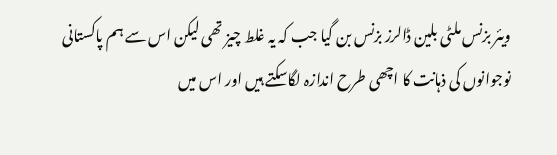ویئر بزنس ملٹی بلین ڈالرز بزنس بن گیا جب کہ یہ غلط چیز تھی لیکن اس سے ہم پاکستانی نوجوانوں کی ذہانت کا اچھی طرح اندازہ لگاسکتے ہیں اور اس میں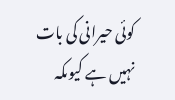کوئی حیرانی کی بات نہیں ہے کیوںکہ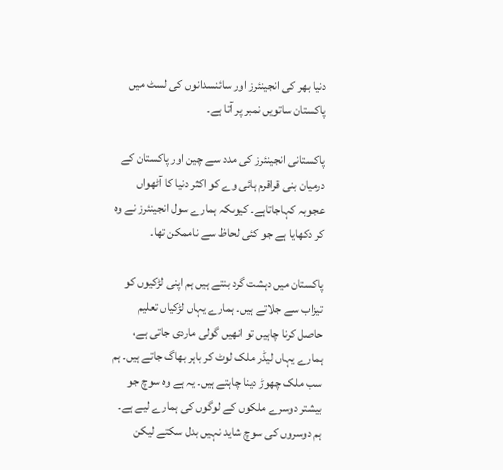دنیا بھر کی انجینئرز اور سائنسدانوں کی لسٹ میں پاکستان ساتویں نمبر پر آتا ہے۔

پاکستانی انجینئرز کی مدد سے چین اور پاکستان کے درمیان بنی قراقرم ہائی وے کو اکثر دنیا کا آٹھواں عجوبہ کہاجاتاہے۔ کیوںکہ ہمارے سول انجینئرز نے وہ کر دکھایا ہے جو کئی لحاظ سے ناممکن تھا۔

پاکستان میں دہشت گرد بنتے ہیں ہم اپنی لڑکیوں کو تیزاب سے جلاتے ہیں۔ ہمارے یہاں لڑکیاں تعلیم حاصل کرنا چاہیں تو انھیں گولی ماردی جاتی ہے، ہمارے یہاں لیڈر ملک لوٹ کر باہر بھاگ جاتے ہیں۔ ہم سب ملک چھوڑ دینا چاہتے ہیں۔ یہ ہے وہ سوچ جو بیشتر دوسرے ملکوں کے لوگوں کی ہمارے لیے ہے۔ ہم دوسروں کی سوچ شاید نہیں بدل سکتے لیکن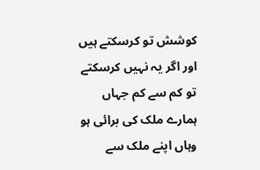کوشش تو کرسکتے ہیں اور اگر یہ نہیں کرسکتے تو کم سے کم جہاں ہمارے ملک کی برائی ہو وہاں اپنے ملک سے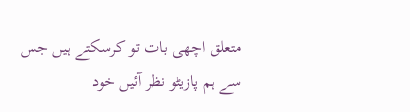متعلق اچھی بات تو کرسکتے ہیں جس سے ہم پازیٹو نظر آئیں خود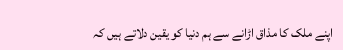اپنے ملک کا مذاق اڑانے سے ہم دنیا کو یقین دلاتے ہیں کہ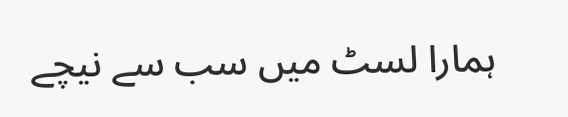ہمارا لسٹ میں سب سے نیچے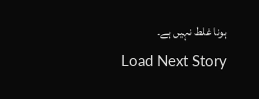ہونا غلط نہیں ہے۔
Load Next Story